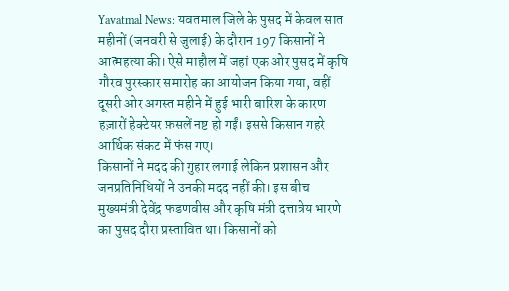Yavatmal News: यवतमाल जिले के पुसद में केवल सात महीनों (जनवरी से जुलाई) के दौरान 197 किसानों ने आत्महत्या की। ऐसे माहौल में जहां एक ओर पुसद में कृषि गौरव पुरस्कार समारोह का आयोजन किया गया, वहीं दूसरी ओर अगस्त महीने में हुई भारी बारिश के कारण हज़ारों हेक्टेयर फ़सलें नष्ट हो गईं। इससे किसान गहरे आर्थिक संकट में फंस गए।
किसानों ने मदद की गुहार लगाई लेकिन प्रशासन और जनप्रतिनिधियों ने उनकी मदद नहीं की। इस बीच मुख्यमंत्री देवेंद्र फडणवीस और कृषि मंत्री दत्तात्रेय भारणे का पुसद दौरा प्रस्तावित था। किसानों को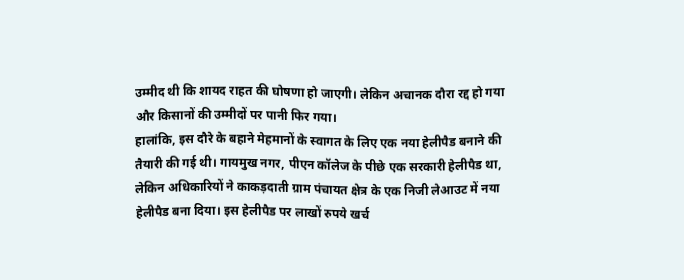उम्मीद थी कि शायद राहत की घोषणा हो जाएगी। लेकिन अचानक दौरा रद्द हो गया और किसानों की उम्मीदों पर पानी फिर गया।
हालांकि, इस दौरे के बहाने मेहमानों के स्वागत के लिए एक नया हेलीपैड बनाने की तैयारी की गई थी। गायमुख नगर, पीएन कॉलेज के पीछे एक सरकारी हेलीपैड था, लेकिन अधिकारियों ने काकड़दाती ग्राम पंचायत क्षेत्र के एक निजी लेआउट में नया हेलीपैड बना दिया। इस हेलीपैड पर लाखों रुपये खर्च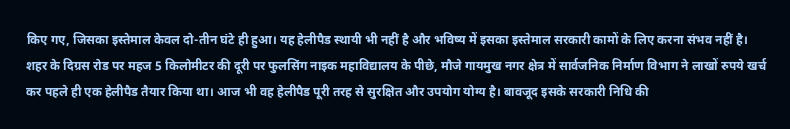किए गए, जिसका इस्तेमाल केवल दो-तीन घंटे ही हुआ। यह हेलीपैड स्थायी भी नहीं है और भविष्य में इसका इस्तेमाल सरकारी कामों के लिए करना संभव नहीं है।
शहर के दिग्रस रोड पर महज 5 किलोमीटर की दूरी पर फुलसिंग नाइक महाविद्यालय के पीछे, मौजे गायमुख नगर क्षेत्र में सार्वजनिक निर्माण विभाग ने लाखों रुपये खर्च कर पहले ही एक हेलीपैड तैयार किया था। आज भी वह हेलीपैड पूरी तरह से सुरक्षित और उपयोग योग्य है। बावजूद इसके सरकारी निधि की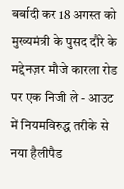बर्बादी कर 18 अगस्त को मुख्यमंत्री के पुसद दौरे के मद्देनज़र मौजे कारला रोड पर एक निजी ले - आउट में नियमविरुद्ध तरीके से नया हैलीपैड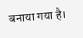बनाया गया है।